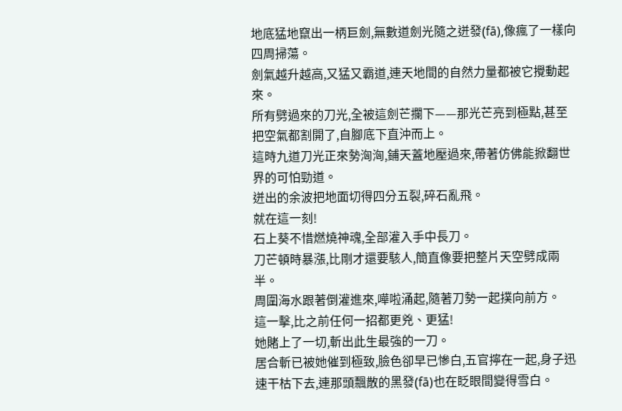地底猛地竄出一柄巨劍,無數道劍光隨之迸發(fā),像瘋了一樣向四周掃蕩。
劍氣越升越高,又猛又霸道,連天地間的自然力量都被它攪動起來。
所有劈過來的刀光,全被這劍芒攔下——那光芒亮到極點,甚至把空氣都割開了,自腳底下直沖而上。
這時九道刀光正來勢洶洶,鋪天蓋地壓過來,帶著仿佛能掀翻世界的可怕勁道。
迸出的余波把地面切得四分五裂,碎石亂飛。
就在這一刻!
石上葵不惜燃燒神魂,全部灌入手中長刀。
刀芒頓時暴漲,比剛才還要駭人,簡直像要把整片天空劈成兩半。
周圍海水跟著倒灌進來,嘩啦涌起,隨著刀勢一起撲向前方。
這一擊,比之前任何一招都更兇、更猛!
她賭上了一切,斬出此生最強的一刀。
居合斬已被她催到極致,臉色卻早已慘白,五官擰在一起,身子迅速干枯下去,連那頭飄散的黑發(fā)也在眨眼間變得雪白。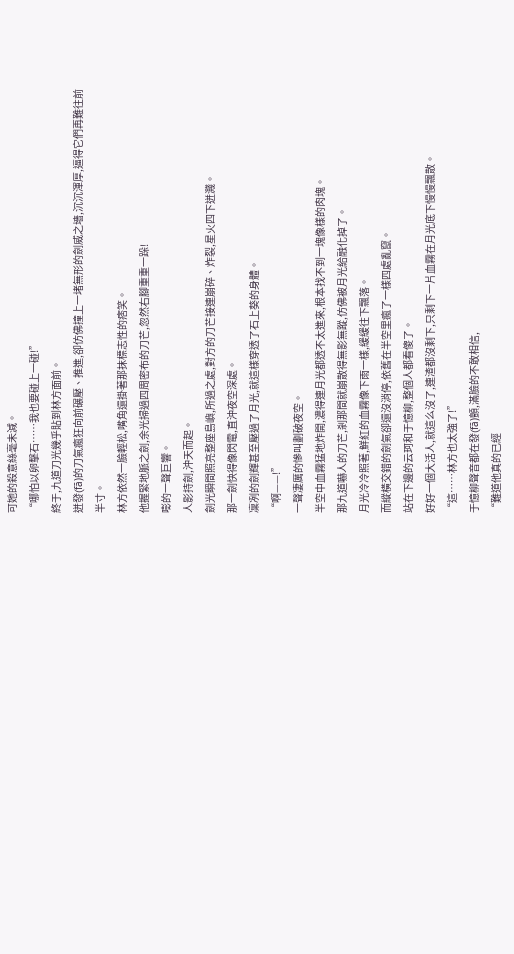可她的殺意絲毫未減。
“哪怕以卵擊石……我也要碰上一碰!”
終于,九道刀光幾乎貼到林方面前。
迸發(fā)的刀氣瘋狂向前碾壓、推進,卻仿佛撞上一堵無形的劍威之墻,沉沉渾厚,逼得它們再難往前半寸。
林方依然一臉輕松,嘴角還掛著那抹標志性的痞笑。
他握緊地脈之劍,余光掃過四周密布的刀芒,忽然右腳重重一跺!
嘭的一聲巨響。
人影持劍,沖天而起。
劍光瞬間照亮整座島嶼,所過之處,對方的刀芒接連崩碎、炸裂,星火四下迸濺。
那一劍快得像閃電,直沖夜空深處。
凜冽的劍輝甚至壓過了月光,就這樣穿透了石上葵的身體。
“啊——!”
一聲凄厲的慘叫劃破夜空。
半空中血霧猛地炸開,濃得連月光都透不太進來,根本找不到一塊像樣的肉塊。
那九道嚇人的刀芒,剎那間就崩散得無影無蹤,仿佛被月光給融化掉了。
月光冷冷照著,鮮紅的血霧像下雨一樣,緩緩往下飄落。
而縱橫交錯的劍氣卻還沒消停,依舊在半空里瘋了一樣四處亂竄。
站在下邊的云珂和于憶柳,整個人都看傻了。
好好一個大活人,就這么沒了,連渣都沒剩下,只剩下一片血霧在月光底下慢慢飄散。
“這……林方也太強了!”
于憶柳聲音都在發(fā)顫,滿臉的不敢相信,
“難道他真的已經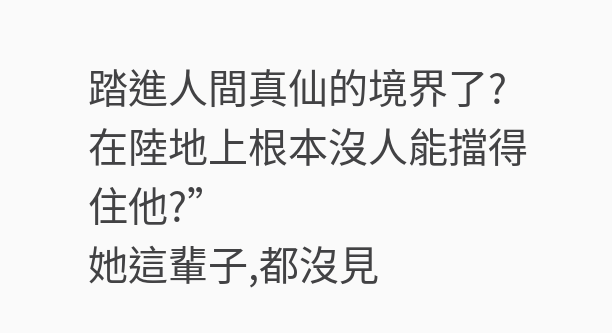踏進人間真仙的境界了?在陸地上根本沒人能擋得住他?”
她這輩子,都沒見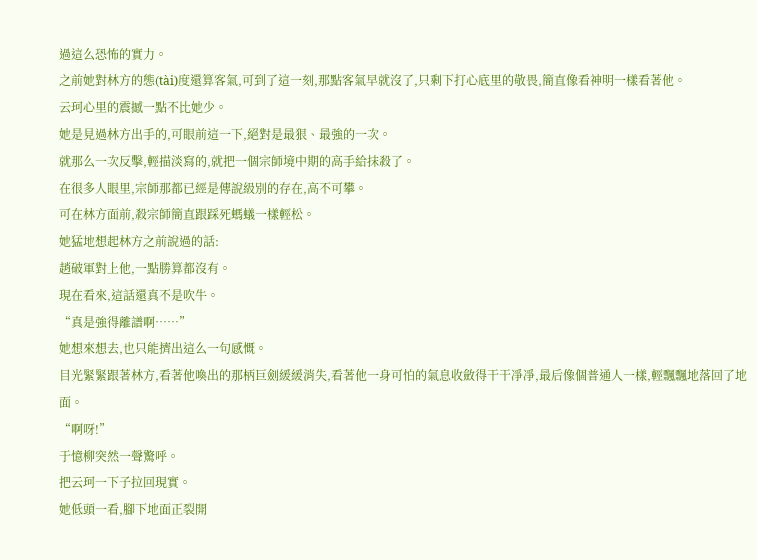過這么恐怖的實力。
之前她對林方的態(tài)度還算客氣,可到了這一刻,那點客氣早就沒了,只剩下打心底里的敬畏,簡直像看神明一樣看著他。
云珂心里的震撼一點不比她少。
她是見過林方出手的,可眼前這一下,絕對是最狠、最強的一次。
就那么一次反擊,輕描淡寫的,就把一個宗師境中期的高手給抹殺了。
在很多人眼里,宗師那都已經是傳說級別的存在,高不可攀。
可在林方面前,殺宗師簡直跟踩死螞蟻一樣輕松。
她猛地想起林方之前說過的話:
趙破軍對上他,一點勝算都沒有。
現在看來,這話還真不是吹牛。
“真是強得離譜啊……”
她想來想去,也只能擠出這么一句感慨。
目光緊緊跟著林方,看著他喚出的那柄巨劍緩緩消失,看著他一身可怕的氣息收斂得干干凈凈,最后像個普通人一樣,輕飄飄地落回了地面。
“啊呀!”
于憶柳突然一聲驚呼。
把云珂一下子拉回現實。
她低頭一看,腳下地面正裂開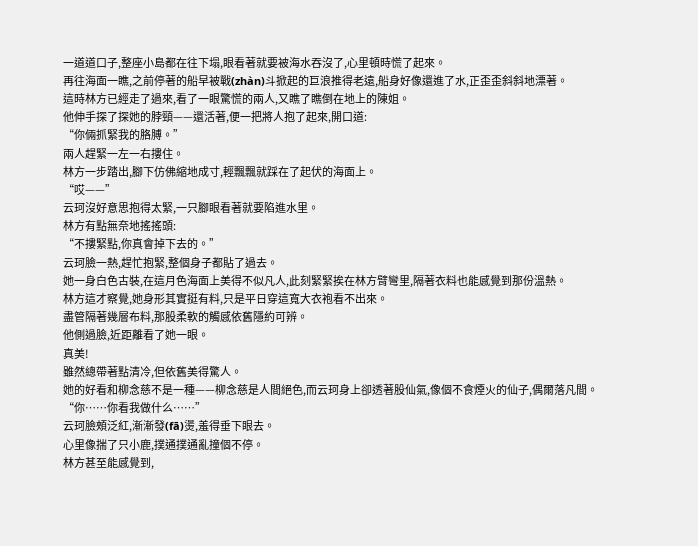一道道口子,整座小島都在往下塌,眼看著就要被海水吞沒了,心里頓時慌了起來。
再往海面一瞧,之前停著的船早被戰(zhàn)斗掀起的巨浪推得老遠,船身好像還進了水,正歪歪斜斜地漂著。
這時林方已經走了過來,看了一眼驚慌的兩人,又瞧了瞧倒在地上的陳姐。
他伸手探了探她的脖頸——還活著,便一把將人抱了起來,開口道:
“你倆抓緊我的胳膊。”
兩人趕緊一左一右摟住。
林方一步踏出,腳下仿佛縮地成寸,輕飄飄就踩在了起伏的海面上。
“哎——”
云珂沒好意思抱得太緊,一只腳眼看著就要陷進水里。
林方有點無奈地搖搖頭:
“不摟緊點,你真會掉下去的。”
云珂臉一熱,趕忙抱緊,整個身子都貼了過去。
她一身白色古裝,在這月色海面上美得不似凡人,此刻緊緊挨在林方臂彎里,隔著衣料也能感覺到那份溫熱。
林方這才察覺,她身形其實挺有料,只是平日穿這寬大衣袍看不出來。
盡管隔著幾層布料,那股柔軟的觸感依舊隱約可辨。
他側過臉,近距離看了她一眼。
真美!
雖然總帶著點清冷,但依舊美得驚人。
她的好看和柳念慈不是一種——柳念慈是人間絕色,而云珂身上卻透著股仙氣,像個不食煙火的仙子,偶爾落凡間。
“你……你看我做什么……”
云珂臉頰泛紅,漸漸發(fā)燙,羞得垂下眼去。
心里像揣了只小鹿,撲通撲通亂撞個不停。
林方甚至能感覺到,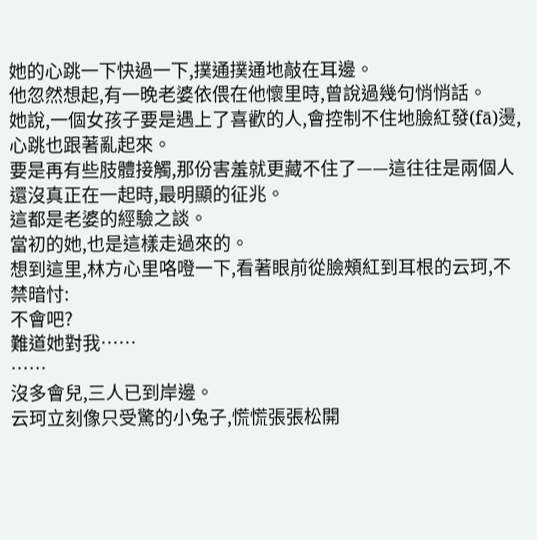她的心跳一下快過一下,撲通撲通地敲在耳邊。
他忽然想起,有一晚老婆依偎在他懷里時,曾說過幾句悄悄話。
她說,一個女孩子要是遇上了喜歡的人,會控制不住地臉紅發(fā)燙,心跳也跟著亂起來。
要是再有些肢體接觸,那份害羞就更藏不住了——這往往是兩個人還沒真正在一起時,最明顯的征兆。
這都是老婆的經驗之談。
當初的她,也是這樣走過來的。
想到這里,林方心里咯噔一下,看著眼前從臉頰紅到耳根的云珂,不禁暗忖:
不會吧?
難道她對我……
……
沒多會兒,三人已到岸邊。
云珂立刻像只受驚的小兔子,慌慌張張松開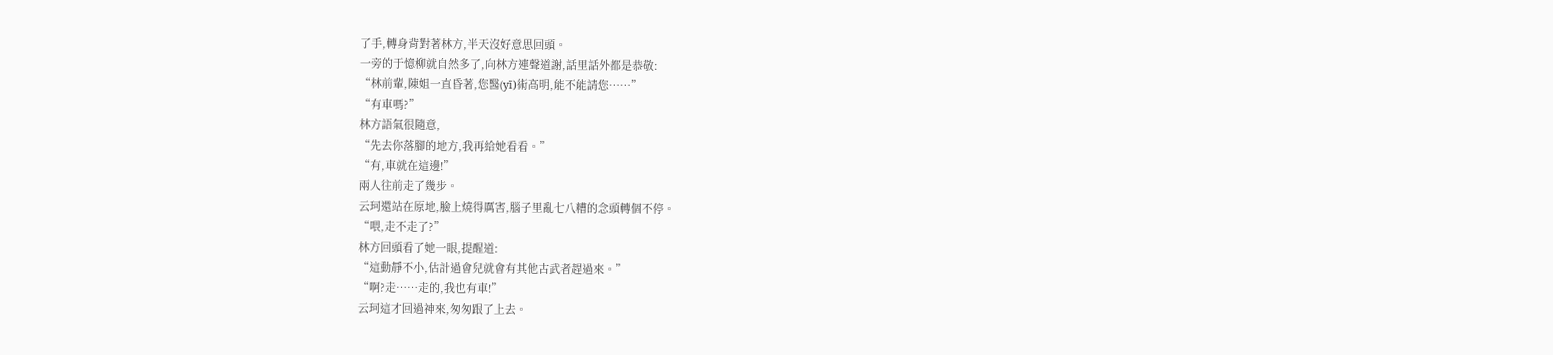了手,轉身背對著林方,半天沒好意思回頭。
一旁的于憶柳就自然多了,向林方連聲道謝,話里話外都是恭敬:
“林前輩,陳姐一直昏著,您醫(yī)術高明,能不能請您……”
“有車嗎?”
林方語氣很隨意,
“先去你落腳的地方,我再給她看看。”
“有,車就在這邊!”
兩人往前走了幾步。
云珂還站在原地,臉上燒得厲害,腦子里亂七八糟的念頭轉個不停。
“喂,走不走了?”
林方回頭看了她一眼,提醒道:
“這動靜不小,估計過會兒就會有其他古武者趕過來。”
“啊?走……走的,我也有車!”
云珂這才回過神來,匆匆跟了上去。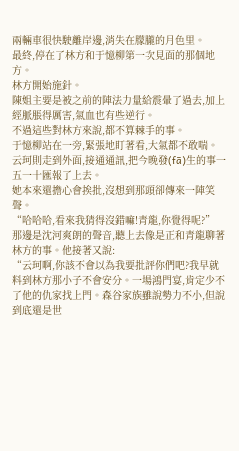兩輛車很快駛離岸邊,消失在朦朧的月色里。
最終,停在了林方和于憶柳第一次見面的那個地方。
林方開始施針。
陳姐主要是被之前的陣法力量給震暈了過去,加上經脈脹得厲害,氣血也有些逆行。
不過這些對林方來說,都不算棘手的事。
于憶柳站在一旁,緊張地盯著看,大氣都不敢喘。
云珂則走到外面,接通通訊,把今晚發(fā)生的事一五一十匯報了上去。
她本來還擔心會挨批,沒想到那頭卻傳來一陣笑聲。
“哈哈哈,看來我猜得沒錯嘛!青龍,你覺得呢?”
那邊是沈河爽朗的聲音,聽上去像是正和青龍聊著林方的事。他接著又說:
“云珂啊,你該不會以為我要批評你們吧?我早就料到林方那小子不會安分。一場鴻門宴,肯定少不了他的仇家找上門。森谷家族雖說勢力不小,但說到底還是世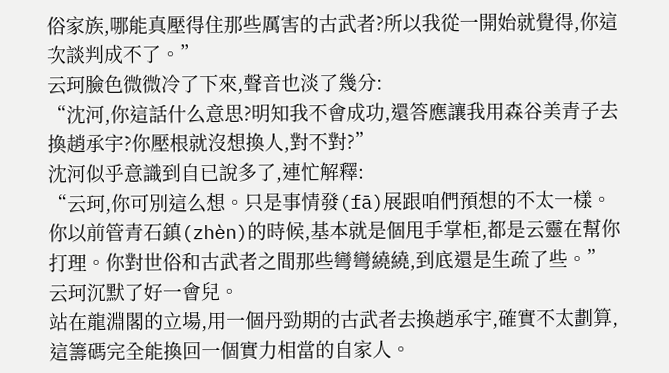俗家族,哪能真壓得住那些厲害的古武者?所以我從一開始就覺得,你這次談判成不了。”
云珂臉色微微冷了下來,聲音也淡了幾分:
“沈河,你這話什么意思?明知我不會成功,還答應讓我用森谷美青子去換趙承宇?你壓根就沒想換人,對不對?”
沈河似乎意識到自已說多了,連忙解釋:
“云珂,你可別這么想。只是事情發(fā)展跟咱們預想的不太一樣。你以前管青石鎮(zhèn)的時候,基本就是個甩手掌柜,都是云靈在幫你打理。你對世俗和古武者之間那些彎彎繞繞,到底還是生疏了些。”
云珂沉默了好一會兒。
站在龍淵閣的立場,用一個丹勁期的古武者去換趙承宇,確實不太劃算,這籌碼完全能換回一個實力相當的自家人。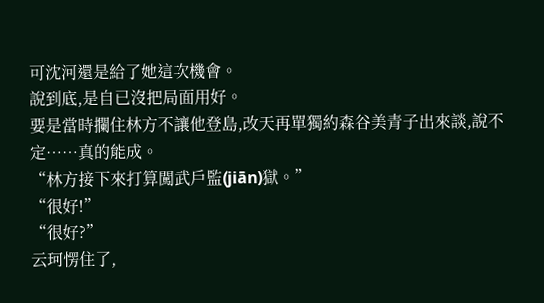可沈河還是給了她這次機會。
說到底,是自已沒把局面用好。
要是當時攔住林方不讓他登島,改天再單獨約森谷美青子出來談,說不定……真的能成。
“林方接下來打算闖武戶監(jiān)獄。”
“很好!”
“很好?”
云珂愣住了,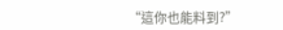“這你也能料到?”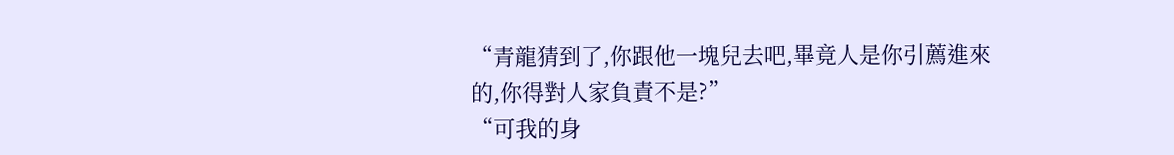“青龍猜到了,你跟他一塊兒去吧,畢竟人是你引薦進來的,你得對人家負責不是?”
“可我的身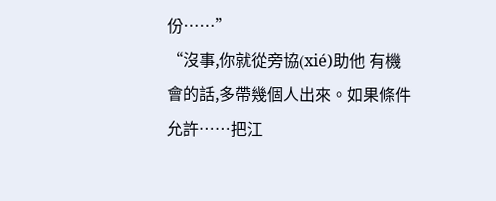份……”
“沒事,你就從旁協(xié)助他 有機會的話,多帶幾個人出來。如果條件允許……把江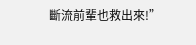斷流前輩也救出來!”